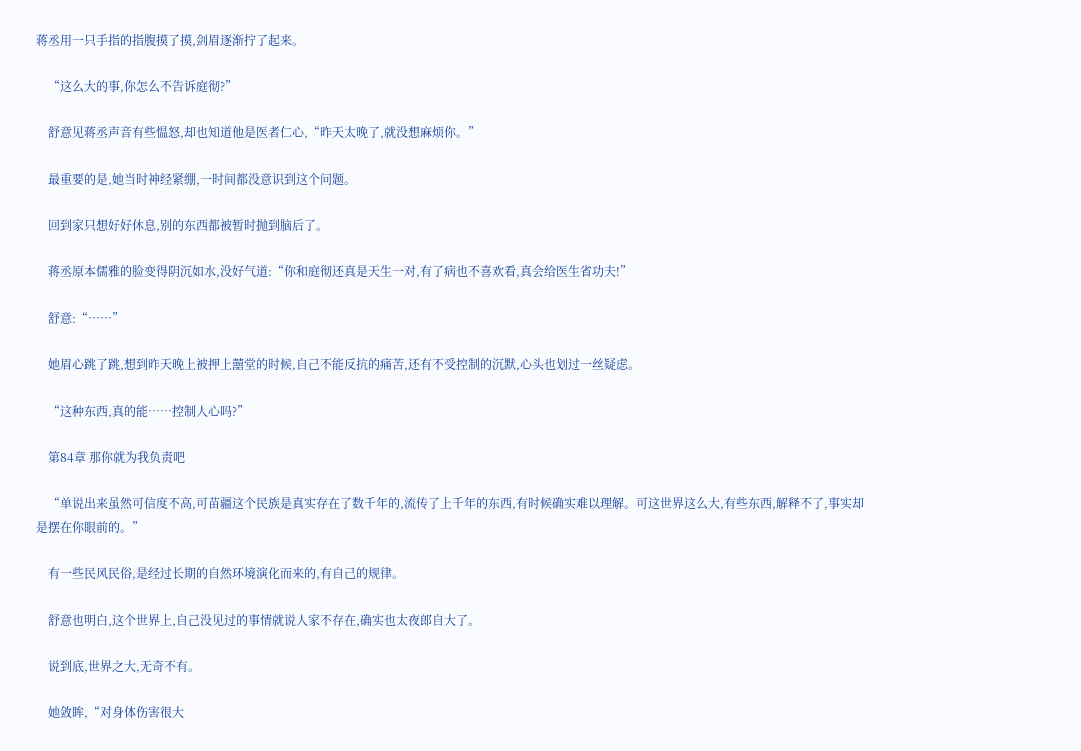蒋丞用一只手指的指腹摸了摸,剑眉逐渐拧了起来。

    “这么大的事,你怎么不告诉庭彻?”

    舒意见蒋丞声音有些愠怒,却也知道他是医者仁心,“昨天太晚了,就没想麻烦你。”

    最重要的是,她当时神经紧绷,一时间都没意识到这个问题。

    回到家只想好好休息,别的东西都被暂时抛到脑后了。

    蒋丞原本儒雅的脸变得阴沉如水,没好气道:“你和庭彻还真是天生一对,有了病也不喜欢看,真会给医生省功夫!”

    舒意:“……”

    她眉心跳了跳,想到昨天晚上被押上囍堂的时候,自己不能反抗的痛苦,还有不受控制的沉默,心头也划过一丝疑虑。

    “这种东西,真的能……控制人心吗?”

    第84章 那你就为我负责吧

    “单说出来虽然可信度不高,可苗疆这个民族是真实存在了数千年的,流传了上千年的东西,有时候确实难以理解。可这世界这么大,有些东西,解释不了,事实却是摆在你眼前的。”

    有一些民风民俗,是经过长期的自然环境演化而来的,有自己的规律。

    舒意也明白,这个世界上,自己没见过的事情就说人家不存在,确实也太夜郎自大了。

    说到底,世界之大,无奇不有。

    她敛眸,“对身体伤害很大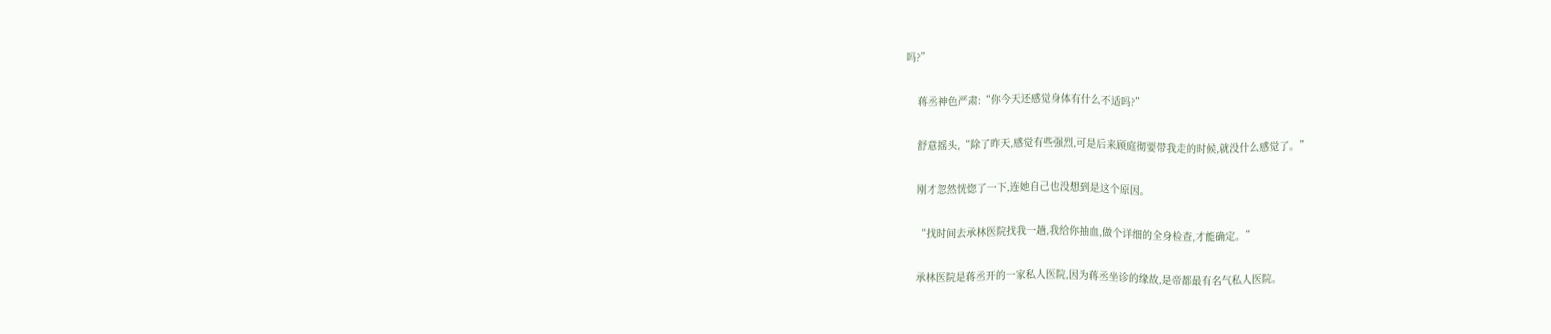吗?”

    蒋丞神色严肃:“你今天还感觉身体有什么不适吗?”

    舒意摇头,“除了昨天,感觉有些强烈,可是后来顾庭彻要带我走的时候,就没什么感觉了。”

    刚才忽然恍惚了一下,连她自己也没想到是这个原因。

    “找时间去承林医院找我一趟,我给你抽血,做个详细的全身检查,才能确定。”

    承林医院是蒋丞开的一家私人医院,因为蒋丞坐诊的缘故,是帝都最有名气私人医院。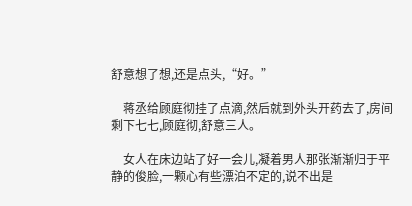舒意想了想,还是点头,“好。”

    蒋丞给顾庭彻挂了点滴,然后就到外头开药去了,房间剩下七七,顾庭彻,舒意三人。

    女人在床边站了好一会儿,凝着男人那张渐渐归于平静的俊脸,一颗心有些漂泊不定的,说不出是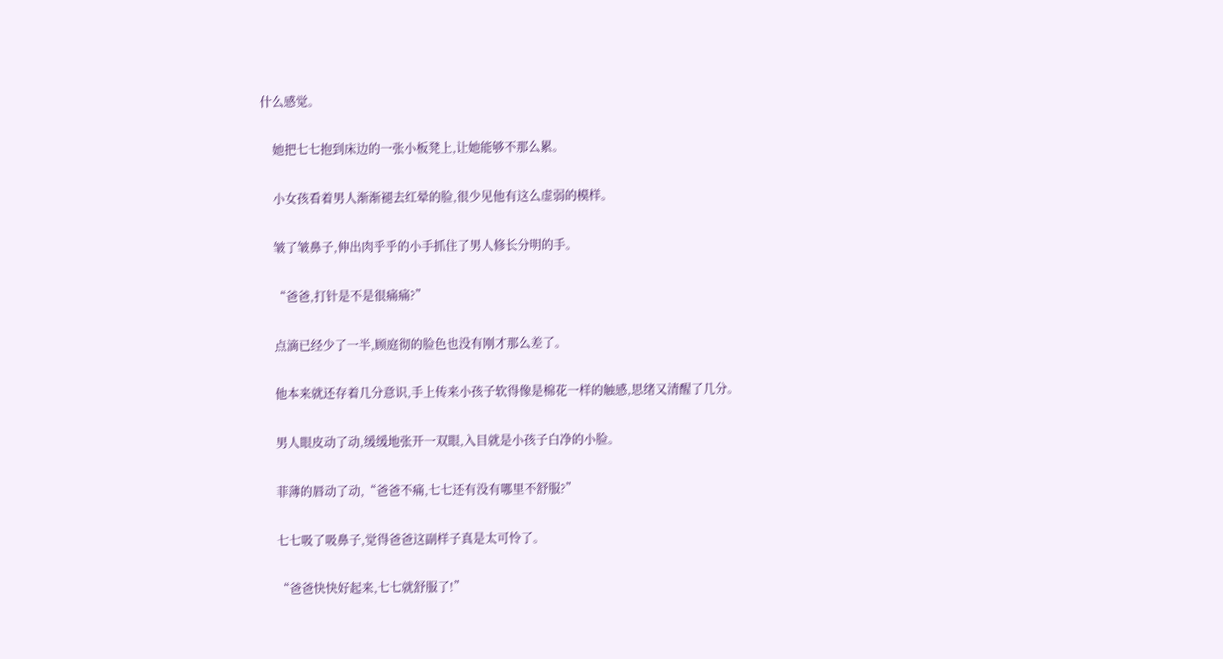什么感觉。

    她把七七抱到床边的一张小板凳上,让她能够不那么累。

    小女孩看着男人渐渐褪去红晕的脸,很少见他有这么虚弱的模样。

    皱了皱鼻子,伸出肉乎乎的小手抓住了男人修长分明的手。

    “爸爸,打针是不是很痛痛?”

    点滴已经少了一半,顾庭彻的脸色也没有刚才那么差了。

    他本来就还存着几分意识,手上传来小孩子软得像是棉花一样的触感,思绪又清醒了几分。

    男人眼皮动了动,缓缓地张开一双眼,入目就是小孩子白净的小脸。

    菲薄的唇动了动,“爸爸不痛,七七还有没有哪里不舒服?”

    七七吸了吸鼻子,觉得爸爸这副样子真是太可怜了。

    “爸爸快快好起来,七七就舒服了!”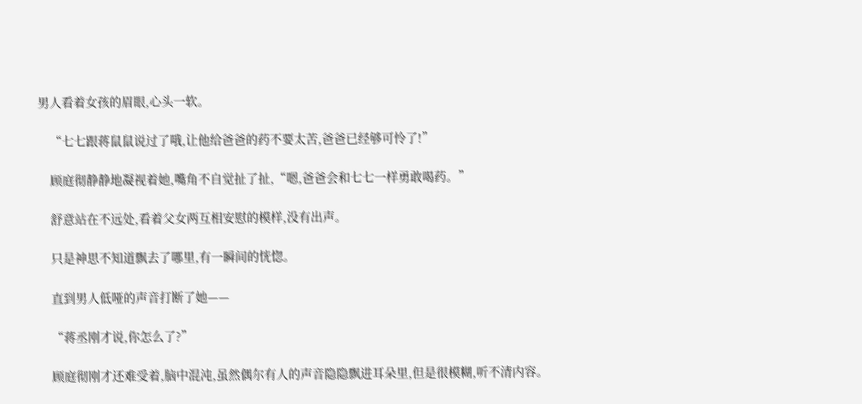男人看着女孩的眉眼,心头一软。

    “七七跟蒋鼠鼠说过了哦,让他给爸爸的药不要太苦,爸爸已经够可怜了!”

    顾庭彻静静地凝视着她,嘴角不自觉扯了扯,“嗯,爸爸会和七七一样勇敢喝药。”

    舒意站在不远处,看着父女两互相安慰的模样,没有出声。

    只是神思不知道飘去了哪里,有一瞬间的恍惚。

    直到男人低哑的声音打断了她——

    “蒋丞刚才说,你怎么了?”

    顾庭彻刚才还难受着,脑中混沌,虽然偶尔有人的声音隐隐飘进耳朵里,但是很模糊,听不清内容。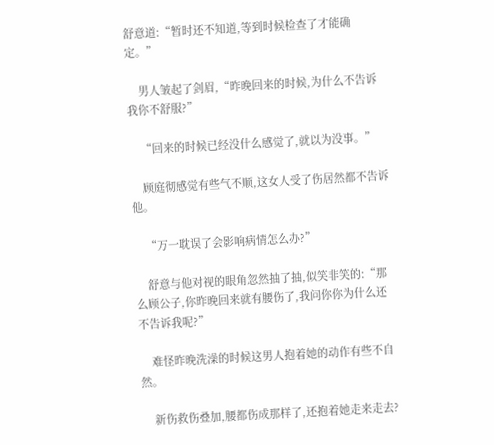舒意道:“暂时还不知道,等到时候检查了才能确定。”

    男人皱起了剑眉,“昨晚回来的时候,为什么不告诉我你不舒服?”

    “回来的时候已经没什么感觉了,就以为没事。”

    顾庭彻感觉有些气不顺,这女人受了伤居然都不告诉他。

    “万一耽误了会影响病情怎么办?”

    舒意与他对视的眼角忽然抽了抽,似笑非笑的:“那么顾公子,你昨晚回来就有腰伤了,我问你你为什么还不告诉我呢?”

    难怪昨晚洗澡的时候这男人抱着她的动作有些不自然。

    新伤救伤叠加,腰都伤成那样了,还抱着她走来走去?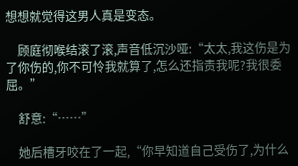想想就觉得这男人真是变态。

    顾庭彻喉结滚了滚,声音低沉沙哑:“太太,我这伤是为了你伤的,你不可怜我就算了,怎么还指责我呢?我很委屈。”

    舒意:“……”

    她后槽牙咬在了一起,“你早知道自己受伤了,为什么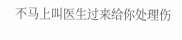不马上叫医生过来给你处理伤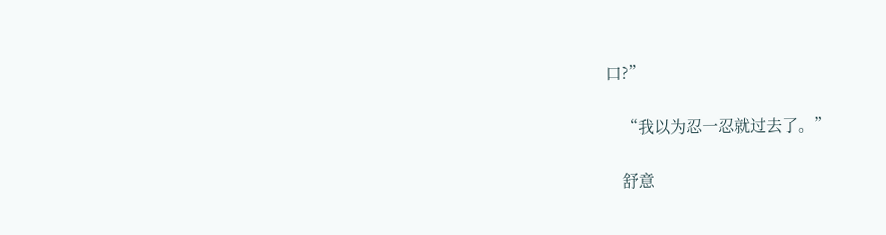口?”

    “我以为忍一忍就过去了。”

    舒意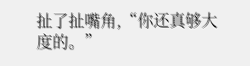扯了扯嘴角,“你还真够大度的。”